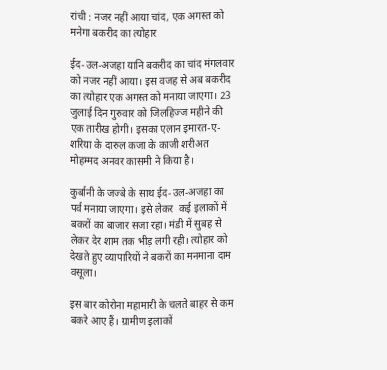रांची : नजर नहीं आया चांद, एक अगस्त को मनेगा बकरीद का त्योहार

ईद-उल-अजहा यानि बकरीद का चांद मंगलवार को नजर नहीं आया। इस वजह से अब बकरीद का त्योहार एक अगस्त को मनाया जाएगा। 23 जुलाई दिन गुरुवार को जिलहिज्ज महीने की एक तारीख होगी। इसका एलान इमारत-ए-शरिया के दारुल कजा के काजी शरीअत मोहम्मद अनवर कासमी ने किया है।

कुर्बानी के जज्बे के साथ ईद-उल-अजहा का पर्व मनाया जाएगा। इसे लेकर  कई इलाकों में बकरों का बाजार सजा रहा। मंडी में सुबह से लेकर देर शाम तक भीड़ लगी रही। त्योहार को देखते हुए व्यापारियों ने बकरों का मनमाना दाम वसूला।

इस बार कोरोना महामारी के चलते बाहर से कम बकरे आए हैं। ग्रामीण इलाकों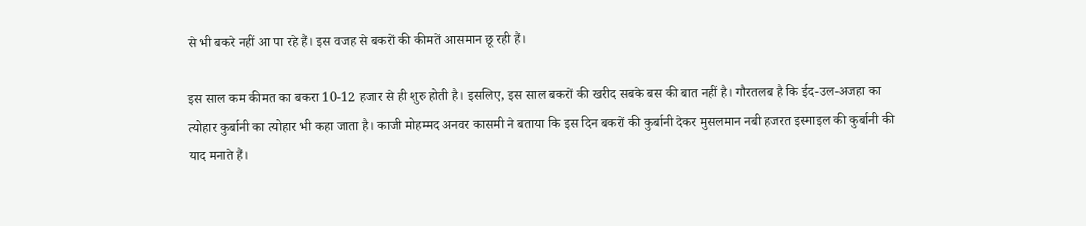से भी बकरे नहीं आ पा रहे हैं। इस वजह से बकरों की कीमतें आसमान छू रही हैं।

इस साल कम कीमत का बकरा 10-12 हजार से ही शुरु होती है। इसलिए, इस साल बकरों की खरीद सबके बस की बात नहीं है। गौरतलब है कि ईद-उल-अजहा का त्योहार कुर्बानी का त्योहार भी कहा जाता है। काजी मोहम्मद अनवर कासमी ने बताया कि इस दिन बकरों की कुर्बानी देकर मुसलमान नबी हजरत इस्माइल की कुर्बानी की याद मनाते हैं।